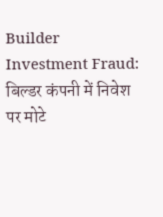Builder Investment Fraud: बिल्डर कंपनी में निवेश पर मोटे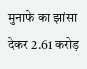मुनाफे का झांसा देकर 2.61 करोड़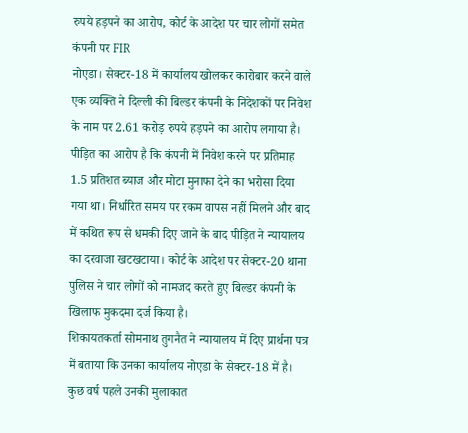रुपये हड़पने का आरोप, कोर्ट के आदेश पर चार लोगों समेत कंपनी पर FIR
नोएडा। सेक्टर-18 में कार्यालय खोलकर कारोबार करने वाले एक व्यक्ति ने दिल्ली की बिल्डर कंपनी के निदेशकों पर निवेश के नाम पर 2.61 करोड़ रुपये हड़पने का आरोप लगाया है। पीड़ित का आरोप है कि कंपनी में निवेश करने पर प्रतिमाह 1.5 प्रतिशत ब्याज और मोटा मुनाफा देने का भरोसा दिया गया था। निर्धारित समय पर रकम वापस नहीं मिलने और बाद में कथित रूप से धमकी दिए जाने के बाद पीड़ित ने न्यायालय का दरवाजा खटखटाया। कोर्ट के आदेश पर सेक्टर-20 थाना पुलिस ने चार लोगों को नामजद करते हुए बिल्डर कंपनी के खिलाफ मुकदमा दर्ज किया है।
शिकायतकर्ता सोमनाथ तुगनैत ने न्यायालय में दिए प्रार्थना पत्र में बताया कि उनका कार्यालय नोएडा के सेक्टर-18 में है। कुछ वर्ष पहले उनकी मुलाकात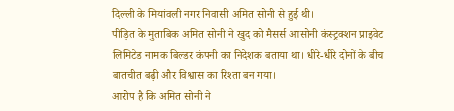दिल्ली के मियांवली नगर निवासी अमित सोनी से हुई थी।
पीड़ित के मुताबिक अमित सोनी ने खुद को मैसर्स आसोनी कंस्ट्रक्शन प्राइवेट लिमिटेड नामक बिल्डर कंपनी का निदेशक बताया था। धीरे-धीरे दोनों के बीच बातचीत बढ़ी और विश्वास का रिश्ता बन गया।
आरोप है कि अमित सोनी ने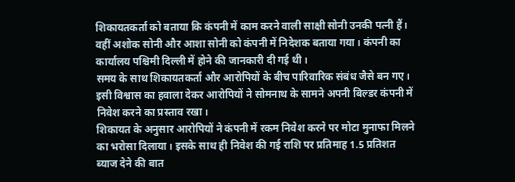शिकायतकर्ता को बताया कि कंपनी में काम करने वाली साक्षी सोनी उनकी पत्नी हैं। वहीं अशोक सोनी और आशा सोनी को कंपनी में निदेशक बताया गया। कंपनी का कार्यालय पश्चिमी दिल्ली में होने की जानकारी दी गई थी।
समय के साथ शिकायतकर्ता और आरोपियों के बीच पारिवारिक संबंध जैसे बन गए। इसी विश्वास का हवाला देकर आरोपियों ने सोमनाथ के सामने अपनी बिल्डर कंपनी में निवेश करने का प्रस्ताव रखा।
शिकायत के अनुसार आरोपियों ने कंपनी में रकम निवेश करने पर मोटा मुनाफा मिलने का भरोसा दिलाया। इसके साथ ही निवेश की गई राशि पर प्रतिमाह 1.5 प्रतिशत ब्याज देने की बात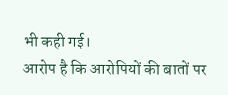भी कही गई।
आरोप है कि आरोपियों की बातों पर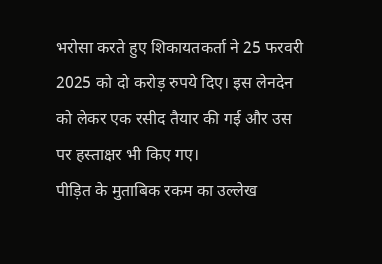भरोसा करते हुए शिकायतकर्ता ने 25 फरवरी 2025 को दो करोड़ रुपये दिए। इस लेनदेन को लेकर एक रसीद तैयार की गई और उस पर हस्ताक्षर भी किए गए।
पीड़ित के मुताबिक रकम का उल्लेख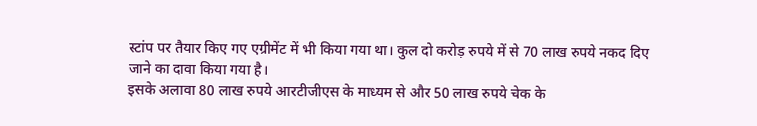स्टांप पर तैयार किए गए एग्रीमेंट में भी किया गया था। कुल दो करोड़ रुपये में से 70 लाख रुपये नकद दिए जाने का दावा किया गया है।
इसके अलावा 80 लाख रुपये आरटीजीएस के माध्यम से और 50 लाख रुपये चेक के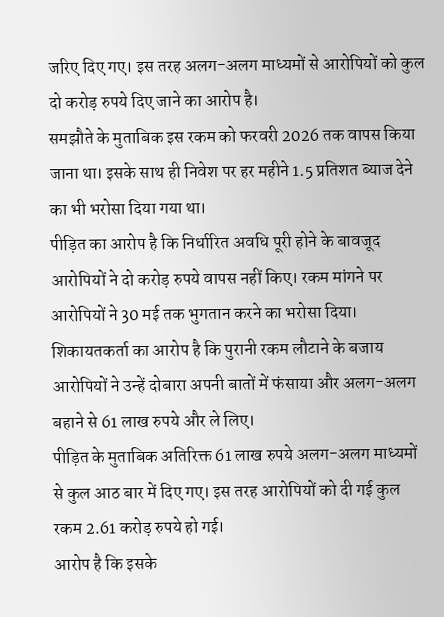जरिए दिए गए। इस तरह अलग-अलग माध्यमों से आरोपियों को कुल दो करोड़ रुपये दिए जाने का आरोप है।
समझौते के मुताबिक इस रकम को फरवरी 2026 तक वापस किया जाना था। इसके साथ ही निवेश पर हर महीने 1.5 प्रतिशत ब्याज देने का भी भरोसा दिया गया था।
पीड़ित का आरोप है कि निर्धारित अवधि पूरी होने के बावजूद आरोपियों ने दो करोड़ रुपये वापस नहीं किए। रकम मांगने पर आरोपियों ने 30 मई तक भुगतान करने का भरोसा दिया।
शिकायतकर्ता का आरोप है कि पुरानी रकम लौटाने के बजाय आरोपियों ने उन्हें दोबारा अपनी बातों में फंसाया और अलग-अलग बहाने से 61 लाख रुपये और ले लिए।
पीड़ित के मुताबिक अतिरिक्त 61 लाख रुपये अलग-अलग माध्यमों से कुल आठ बार में दिए गए। इस तरह आरोपियों को दी गई कुल रकम 2.61 करोड़ रुपये हो गई।
आरोप है कि इसके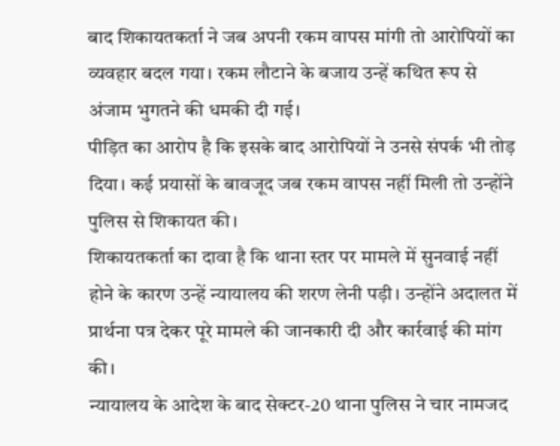बाद शिकायतकर्ता ने जब अपनी रकम वापस मांगी तो आरोपियों का व्यवहार बदल गया। रकम लौटाने के बजाय उन्हें कथित रूप से अंजाम भुगतने की धमकी दी गई।
पीड़ित का आरोप है कि इसके बाद आरोपियों ने उनसे संपर्क भी तोड़ दिया। कई प्रयासों के बावजूद जब रकम वापस नहीं मिली तो उन्होंने पुलिस से शिकायत की।
शिकायतकर्ता का दावा है कि थाना स्तर पर मामले में सुनवाई नहीं होने के कारण उन्हें न्यायालय की शरण लेनी पड़ी। उन्होंने अदालत में प्रार्थना पत्र देकर पूरे मामले की जानकारी दी और कार्रवाई की मांग की।
न्यायालय के आदेश के बाद सेक्टर-20 थाना पुलिस ने चार नामजद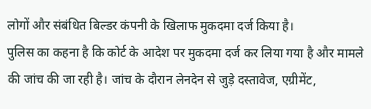लोगों और संबंधित बिल्डर कंपनी के खिलाफ मुकदमा दर्ज किया है।
पुलिस का कहना है कि कोर्ट के आदेश पर मुकदमा दर्ज कर लिया गया है और मामले की जांच की जा रही है। जांच के दौरान लेनदेन से जुड़े दस्तावेज, एग्रीमेंट,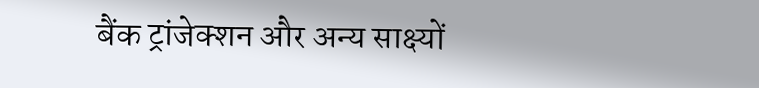बैंक ट्रांजेक्शन और अन्य साक्ष्यों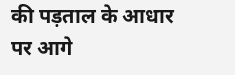की पड़ताल के आधार पर आगे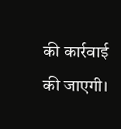की कार्रवाई की जाएगी।